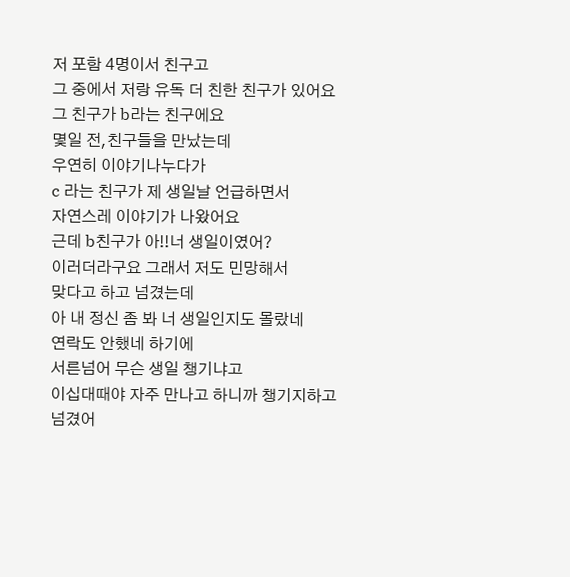저 포함 4명이서 친구고
그 중에서 저랑 유독 더 친한 친구가 있어요
그 친구가 b라는 친구에요
몇일 전,친구들을 만났는데
우연히 이야기나누다가
c 라는 친구가 제 생일날 언급하면서
자연스레 이야기가 나왔어요
근데 b친구가 아!!너 생일이였어?
이러더라구요 그래서 저도 민망해서
맞다고 하고 넘겼는데
아 내 정신 좀 봐 너 생일인지도 몰랐네
연락도 안했네 하기에
서른넘어 무슨 생일 챙기냐고
이십대때야 자주 만나고 하니까 챙기지하고
넘겼어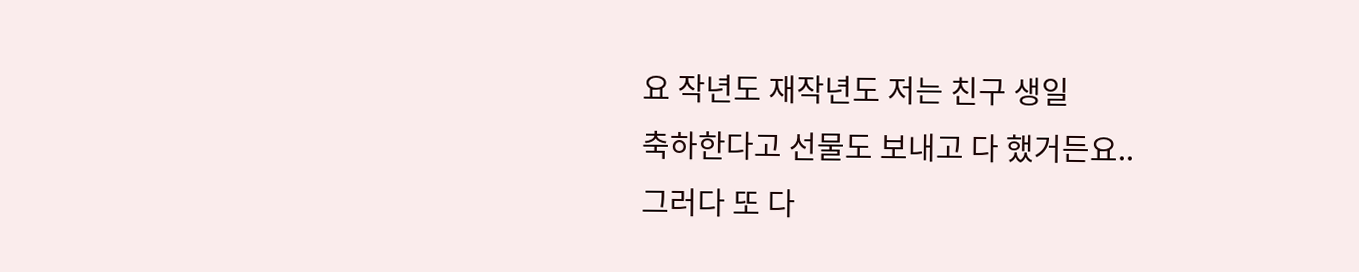요 작년도 재작년도 저는 친구 생일
축하한다고 선물도 보내고 다 했거든요..
그러다 또 다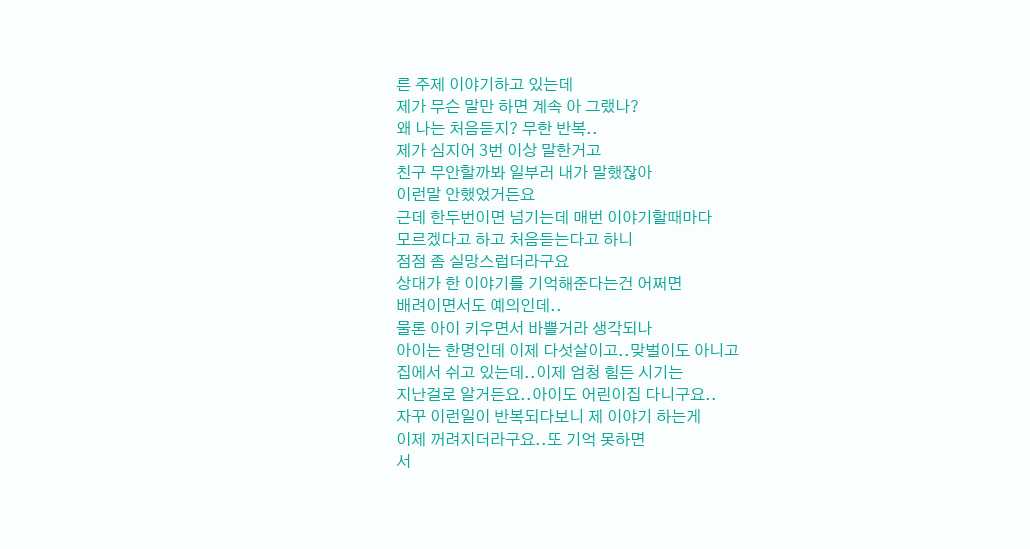른 주제 이야기하고 있는데
제가 무슨 말만 하면 계속 아 그랬나?
왜 나는 처음듣지? 무한 반복..
제가 심지어 3번 이상 말한거고
친구 무안할까봐 일부러 내가 말했잖아
이런말 안했었거든요
근데 한두번이면 넘기는데 매번 이야기할때마다
모르겠다고 하고 처음듣는다고 하니
점점 좀 실망스럽더라구요
상대가 한 이야기를 기억해준다는건 어쩌면
배려이면서도 예의인데..
물론 아이 키우면서 바쁠거라 생각되나
아이는 한명인데 이제 다섯살이고..맞벌이도 아니고
집에서 쉬고 있는데..이제 엄청 힘든 시기는
지난걸로 알거든요..아이도 어린이집 다니구요..
자꾸 이런일이 반복되다보니 제 이야기 하는게
이제 꺼려지더라구요..또 기억 못하면
서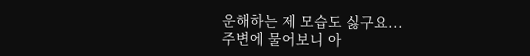운해하는 제 모습도 싫구요...
주변에 물어보니 아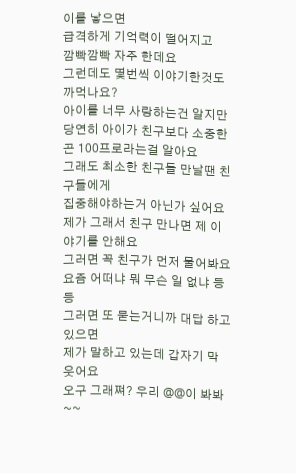이를 낳으면
급격하게 기억력이 떨어지고
깜빡깜빡 자주 한데요
그런데도 몇번씩 이야기한것도 까먹나요?
아이를 너무 사랑하는건 알지만
당연히 아이가 친구보다 소중한곤 100프로라는걸 알아요
그래도 최소한 친구들 만날땐 친구들에게
집중해야하는거 아닌가 싶어요
제가 그래서 친구 만나면 제 이야기를 안해요
그러면 꼭 친구가 먼저 물어봐요
요즘 어떠냐 뭐 무슨 일 없냐 등등
그러면 또 묻는거니까 대답 하고 있으면
제가 말하고 있는데 갑자기 막 웃어요
오구 그래쪄? 우리 @@이 봐봐~~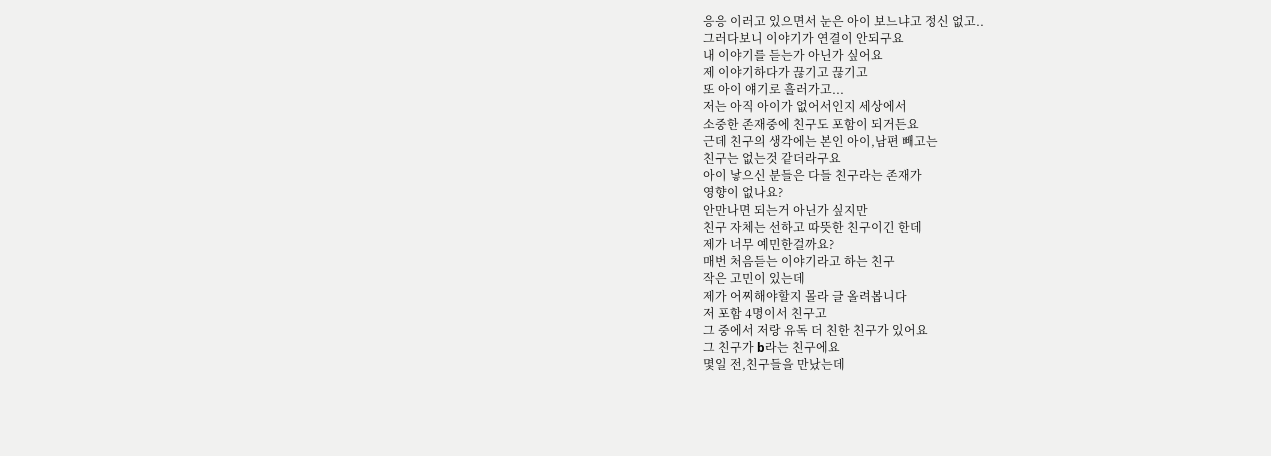응응 이러고 있으면서 눈은 아이 보느냐고 정신 없고..
그러다보니 이야기가 연결이 안되구요
내 이야기를 듣는가 아닌가 싶어요
제 이야기하다가 끊기고 끊기고
또 아이 얘기로 흘러가고...
저는 아직 아이가 없어서인지 세상에서
소중한 존재중에 친구도 포함이 되거든요
근데 친구의 생각에는 본인 아이,남편 빼고는
친구는 없는것 같더라구요
아이 낳으신 분들은 다들 친구라는 존재가
영향이 없나요?
안만나면 되는거 아닌가 싶지만
친구 자체는 선하고 따뜻한 친구이긴 한데
제가 너무 예민한걸까요?
매번 처음듣는 이야기라고 하는 친구
작은 고민이 있는데
제가 어찌해야할지 몰라 글 올려봅니다
저 포함 4명이서 친구고
그 중에서 저랑 유독 더 친한 친구가 있어요
그 친구가 b라는 친구에요
몇일 전,친구들을 만났는데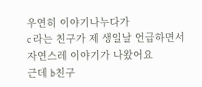우연히 이야기나누다가
c 라는 친구가 제 생일날 언급하면서
자연스레 이야기가 나왔어요
근데 b친구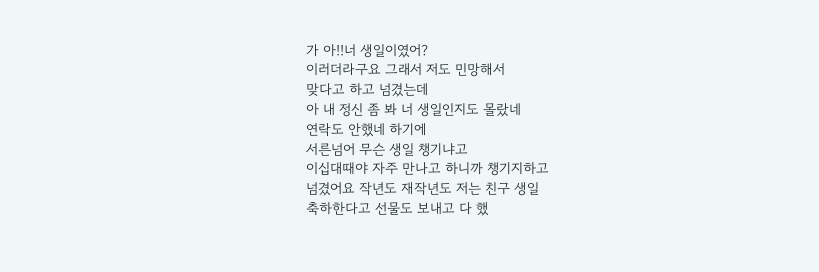가 아!!너 생일이였어?
이러더라구요 그래서 저도 민망해서
맞다고 하고 넘겼는데
아 내 정신 좀 봐 너 생일인지도 몰랐네
연락도 안했네 하기에
서른넘어 무슨 생일 챙기냐고
이십대때야 자주 만나고 하니까 챙기지하고
넘겼어요 작년도 재작년도 저는 친구 생일
축하한다고 선물도 보내고 다 했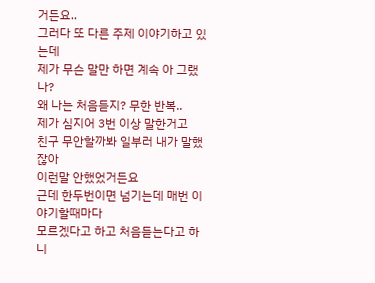거든요..
그러다 또 다른 주제 이야기하고 있는데
제가 무슨 말만 하면 계속 아 그랬나?
왜 나는 처음듣지? 무한 반복..
제가 심지어 3번 이상 말한거고
친구 무안할까봐 일부러 내가 말했잖아
이런말 안했었거든요
근데 한두번이면 넘기는데 매번 이야기할때마다
모르겠다고 하고 처음듣는다고 하니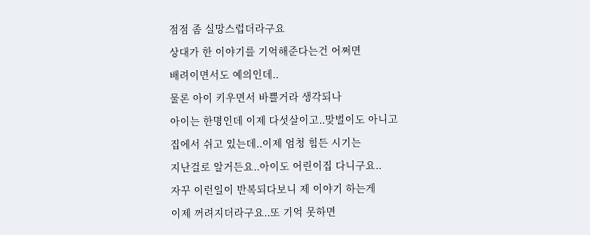점점 좀 실망스럽더라구요
상대가 한 이야기를 기억해준다는건 어쩌면
배려이면서도 예의인데..
물론 아이 키우면서 바쁠거라 생각되나
아이는 한명인데 이제 다섯살이고..맞벌이도 아니고
집에서 쉬고 있는데..이제 엄청 힘든 시기는
지난걸로 알거든요..아이도 어린이집 다니구요..
자꾸 이런일이 반복되다보니 제 이야기 하는게
이제 꺼려지더라구요..또 기억 못하면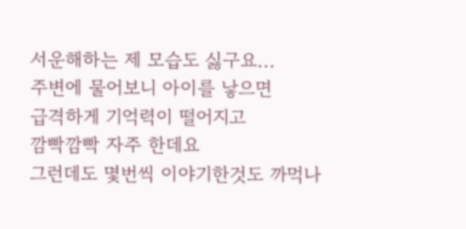서운해하는 제 모습도 싫구요...
주변에 물어보니 아이를 낳으면
급격하게 기억력이 떨어지고
깜빡깜빡 자주 한데요
그런데도 몇번씩 이야기한것도 까먹나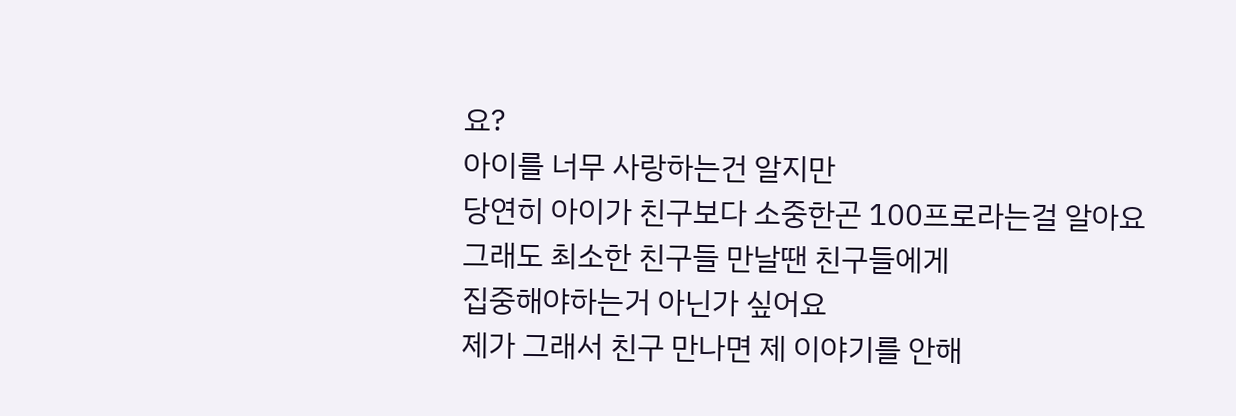요?
아이를 너무 사랑하는건 알지만
당연히 아이가 친구보다 소중한곤 100프로라는걸 알아요
그래도 최소한 친구들 만날땐 친구들에게
집중해야하는거 아닌가 싶어요
제가 그래서 친구 만나면 제 이야기를 안해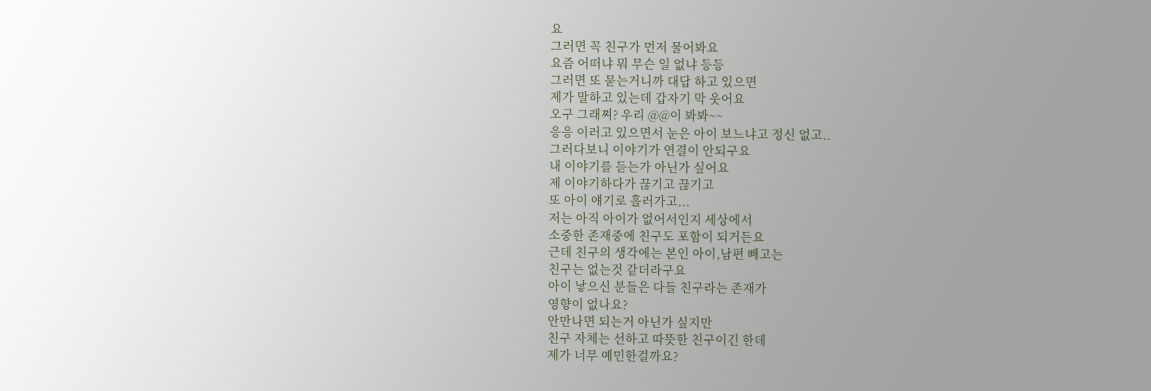요
그러면 꼭 친구가 먼저 물어봐요
요즘 어떠냐 뭐 무슨 일 없냐 등등
그러면 또 묻는거니까 대답 하고 있으면
제가 말하고 있는데 갑자기 막 웃어요
오구 그래쪄? 우리 @@이 봐봐~~
응응 이러고 있으면서 눈은 아이 보느냐고 정신 없고..
그러다보니 이야기가 연결이 안되구요
내 이야기를 듣는가 아닌가 싶어요
제 이야기하다가 끊기고 끊기고
또 아이 얘기로 흘러가고...
저는 아직 아이가 없어서인지 세상에서
소중한 존재중에 친구도 포함이 되거든요
근데 친구의 생각에는 본인 아이,남편 빼고는
친구는 없는것 같더라구요
아이 낳으신 분들은 다들 친구라는 존재가
영향이 없나요?
안만나면 되는거 아닌가 싶지만
친구 자체는 선하고 따뜻한 친구이긴 한데
제가 너무 예민한걸까요?